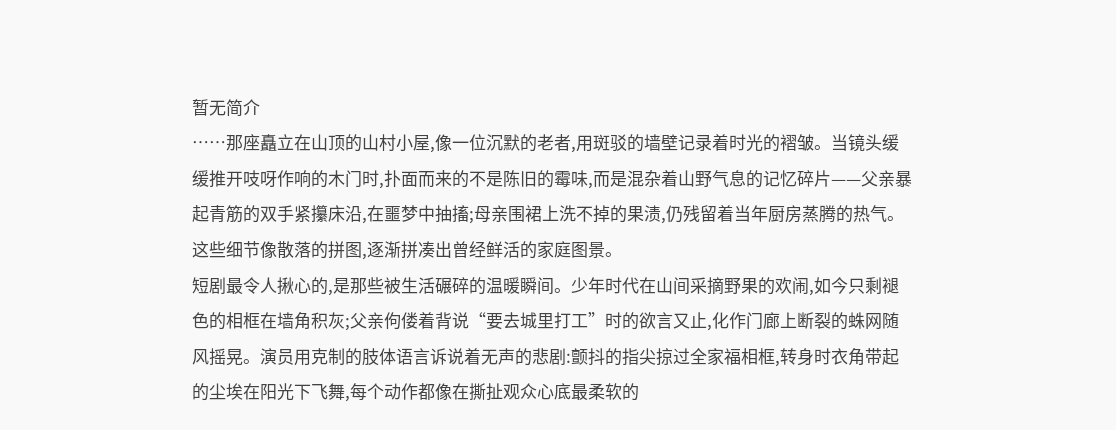暂无简介
……那座矗立在山顶的山村小屋,像一位沉默的老者,用斑驳的墙壁记录着时光的褶皱。当镜头缓缓推开吱呀作响的木门时,扑面而来的不是陈旧的霉味,而是混杂着山野气息的记忆碎片——父亲暴起青筋的双手紧攥床沿,在噩梦中抽搐;母亲围裙上洗不掉的果渍,仍残留着当年厨房蒸腾的热气。这些细节像散落的拼图,逐渐拼凑出曾经鲜活的家庭图景。
短剧最令人揪心的,是那些被生活碾碎的温暖瞬间。少年时代在山间采摘野果的欢闹,如今只剩褪色的相框在墙角积灰;父亲佝偻着背说“要去城里打工”时的欲言又止,化作门廊上断裂的蛛网随风摇晃。演员用克制的肢体语言诉说着无声的悲剧:颤抖的指尖掠过全家福相框,转身时衣角带起的尘埃在阳光下飞舞,每个动作都像在撕扯观众心底最柔软的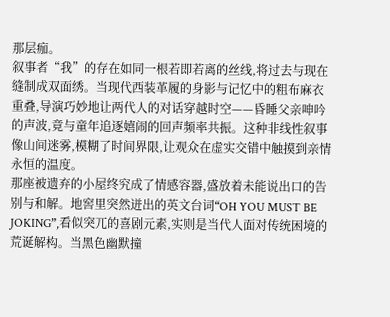那层痂。
叙事者“我”的存在如同一根若即若离的丝线,将过去与现在缝制成双面绣。当现代西装革履的身影与记忆中的粗布麻衣重叠,导演巧妙地让两代人的对话穿越时空——昏睡父亲呻吟的声波,竟与童年追逐嬉闹的回声频率共振。这种非线性叙事像山间迷雾,模糊了时间界限,让观众在虚实交错中触摸到亲情永恒的温度。
那座被遗弃的小屋终究成了情感容器,盛放着未能说出口的告别与和解。地窖里突然迸出的英文台词“OH YOU MUST BE JOKING”,看似突兀的喜剧元素,实则是当代人面对传统困境的荒诞解构。当黑色幽默撞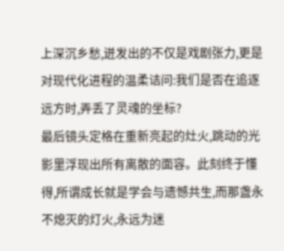上深沉乡愁,迸发出的不仅是戏剧张力,更是对现代化进程的温柔诘问:我们是否在追逐远方时,弄丢了灵魂的坐标?
最后镜头定格在重新亮起的灶火,跳动的光影里浮现出所有离散的面容。此刻终于懂得,所谓成长就是学会与遗憾共生,而那盏永不熄灭的灯火,永远为迷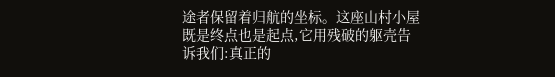途者保留着归航的坐标。这座山村小屋既是终点也是起点,它用残破的躯壳告诉我们:真正的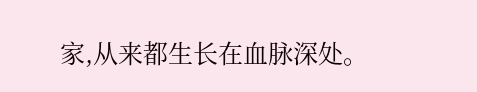家,从来都生长在血脉深处。